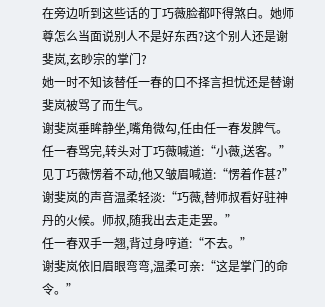在旁边听到这些话的丁巧薇脸都吓得煞白。她师尊怎么当面说别人不是好东西?这个别人还是谢斐岚,玄眇宗的掌门?
她一时不知该替任一春的口不择言担忧还是替谢斐岚被骂了而生气。
谢斐岚垂眸静坐,嘴角微勾,任由任一春发脾气。
任一春骂完,转头对丁巧薇喊道:“小薇,送客。”见丁巧薇愣着不动,他又皱眉喊道:“愣着作甚?”
谢斐岚的声音温柔轻淡:“巧薇,替师叔看好驻神丹的火候。师叔,随我出去走走罢。”
任一春双手一翘,背过身哼道:“不去。”
谢斐岚依旧眉眼弯弯,温柔可亲:“这是掌门的命令。”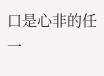口是心非的任一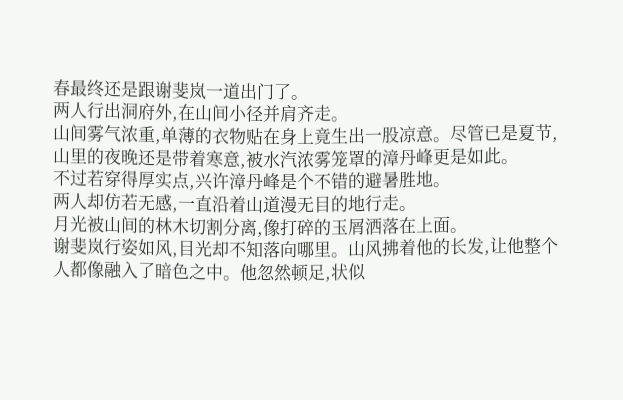春最终还是跟谢斐岚一道出门了。
两人行出洞府外,在山间小径并肩齐走。
山间雾气浓重,单薄的衣物贴在身上竟生出一股凉意。尽管已是夏节,山里的夜晚还是带着寒意,被水汽浓雾笼罩的漳丹峰更是如此。
不过若穿得厚实点,兴许漳丹峰是个不错的避暑胜地。
两人却仿若无感,一直沿着山道漫无目的地行走。
月光被山间的林木切割分离,像打碎的玉屑洒落在上面。
谢斐岚行姿如风,目光却不知落向哪里。山风拂着他的长发,让他整个人都像融入了暗色之中。他忽然顿足,状似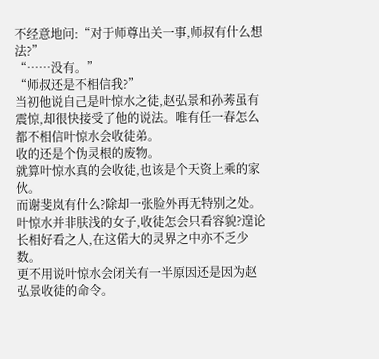不经意地问:“对于师尊出关一事,师叔有什么想法?”
“……没有。”
“师叔还是不相信我?”
当初他说自己是叶惊水之徒,赵弘景和孙莠虽有震惊,却很快接受了他的说法。唯有任一春怎么都不相信叶惊水会收徒弟。
收的还是个伪灵根的废物。
就算叶惊水真的会收徒,也该是个天资上乘的家伙。
而谢斐岚有什么?除却一张脸外再无特别之处。
叶惊水并非肤浅的女子,收徒怎会只看容貌?遑论长相好看之人,在这偌大的灵界之中亦不乏少数。
更不用说叶惊水会闭关有一半原因还是因为赵弘景收徒的命令。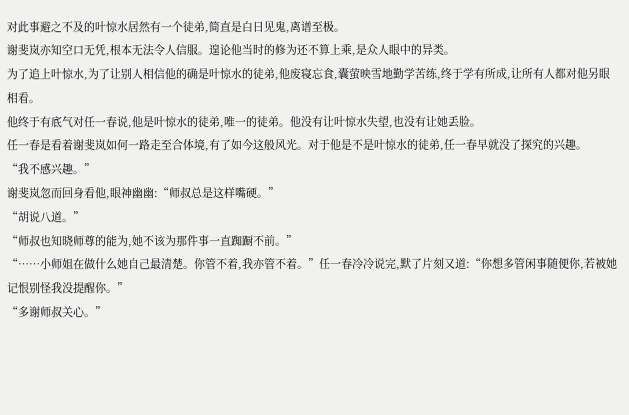对此事避之不及的叶惊水居然有一个徒弟,简直是白日见鬼,离谱至极。
谢斐岚亦知空口无凭,根本无法令人信服。遑论他当时的修为还不算上乘,是众人眼中的异类。
为了追上叶惊水,为了让别人相信他的确是叶惊水的徒弟,他废寝忘食,囊萤映雪地勤学苦练,终于学有所成,让所有人都对他另眼相看。
他终于有底气对任一春说,他是叶惊水的徒弟,唯一的徒弟。他没有让叶惊水失望,也没有让她丢脸。
任一春是看着谢斐岚如何一路走至合体境,有了如今这般风光。对于他是不是叶惊水的徒弟,任一春早就没了探究的兴趣。
“我不感兴趣。”
谢斐岚忽而回身看他,眼神幽幽:“师叔总是这样嘴硬。”
“胡说八道。”
“师叔也知晓师尊的能为,她不该为那件事一直踟蹰不前。”
“……小师姐在做什么她自己最清楚。你管不着,我亦管不着。”任一春冷冷说完,默了片刻又道:“你想多管闲事随便你,若被她记恨别怪我没提醒你。”
“多谢师叔关心。”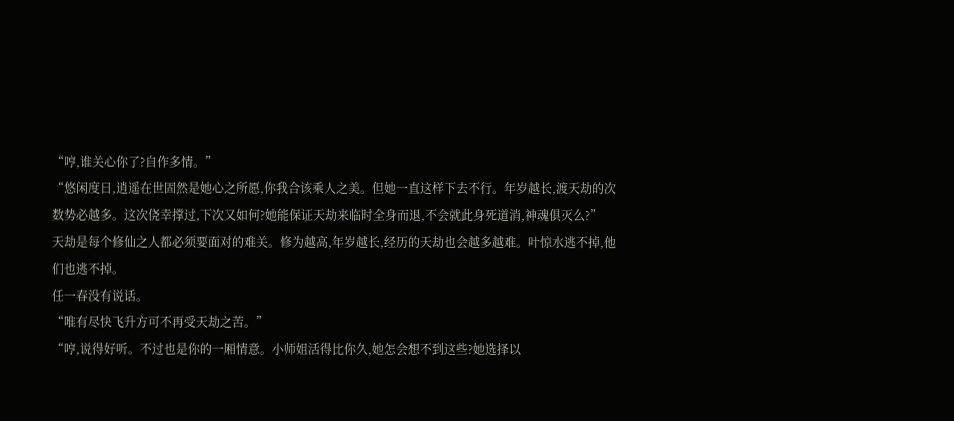“哼,谁关心你了?自作多情。”
“悠闲度日,逍遥在世固然是她心之所愿,你我合该乘人之美。但她一直这样下去不行。年岁越长,渡天劫的次数势必越多。这次侥幸撑过,下次又如何?她能保证天劫来临时全身而退,不会就此身死道消,神魂俱灭么?”
天劫是每个修仙之人都必须要面对的难关。修为越高,年岁越长,经历的天劫也会越多越难。叶惊水逃不掉,他们也逃不掉。
任一春没有说话。
“唯有尽快飞升方可不再受天劫之苦。”
“哼,说得好听。不过也是你的一厢情意。小师姐活得比你久,她怎会想不到这些?她选择以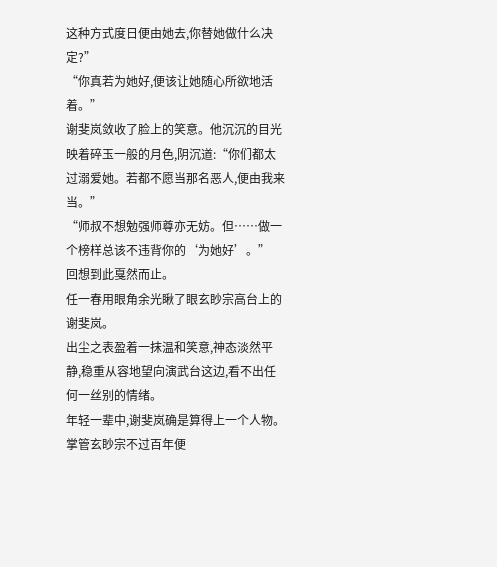这种方式度日便由她去,你替她做什么决定?”
“你真若为她好,便该让她随心所欲地活着。”
谢斐岚敛收了脸上的笑意。他沉沉的目光映着碎玉一般的月色,阴沉道:“你们都太过溺爱她。若都不愿当那名恶人,便由我来当。”
“师叔不想勉强师尊亦无妨。但……做一个榜样总该不违背你的‘为她好’。”
回想到此戛然而止。
任一春用眼角余光瞅了眼玄眇宗高台上的谢斐岚。
出尘之表盈着一抹温和笑意,神态淡然平静,稳重从容地望向演武台这边,看不出任何一丝别的情绪。
年轻一辈中,谢斐岚确是算得上一个人物。掌管玄眇宗不过百年便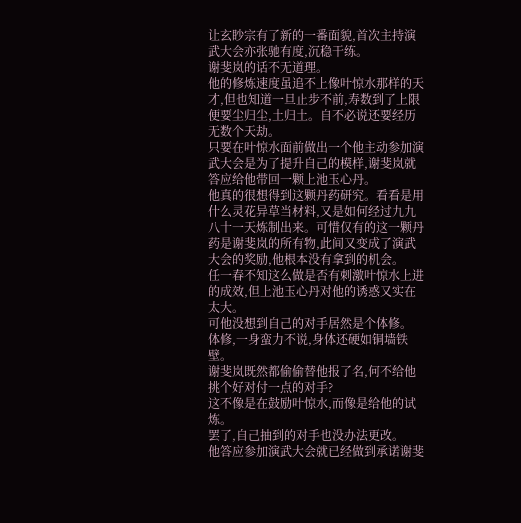让玄眇宗有了新的一番面貌,首次主持演武大会亦张驰有度,沉稳干练。
谢斐岚的话不无道理。
他的修炼速度虽追不上像叶惊水那样的天才,但也知道一旦止步不前,寿数到了上限便要尘归尘,土归土。自不必说还要经历无数个天劫。
只要在叶惊水面前做出一个他主动参加演武大会是为了提升自己的模样,谢斐岚就答应给他带回一颗上池玉心丹。
他真的很想得到这颗丹药研究。看看是用什么灵花异草当材料,又是如何经过九九八十一天炼制出来。可惜仅有的这一颗丹药是谢斐岚的所有物,此间又变成了演武大会的奖励,他根本没有拿到的机会。
任一春不知这么做是否有刺激叶惊水上进的成效,但上池玉心丹对他的诱惑又实在太大。
可他没想到自己的对手居然是个体修。
体修,一身蛮力不说,身体还硬如铜墙铁壁。
谢斐岚既然都偷偷替他报了名,何不给他挑个好对付一点的对手?
这不像是在鼓励叶惊水,而像是给他的试炼。
罢了,自己抽到的对手也没办法更改。
他答应参加演武大会就已经做到承诺谢斐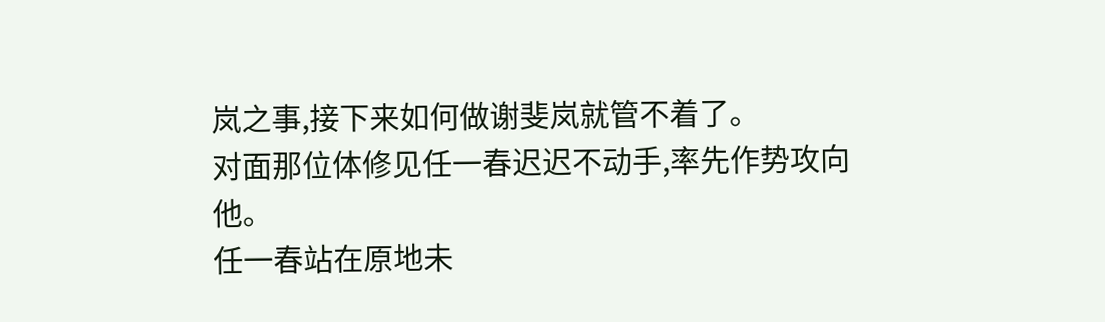岚之事,接下来如何做谢斐岚就管不着了。
对面那位体修见任一春迟迟不动手,率先作势攻向他。
任一春站在原地未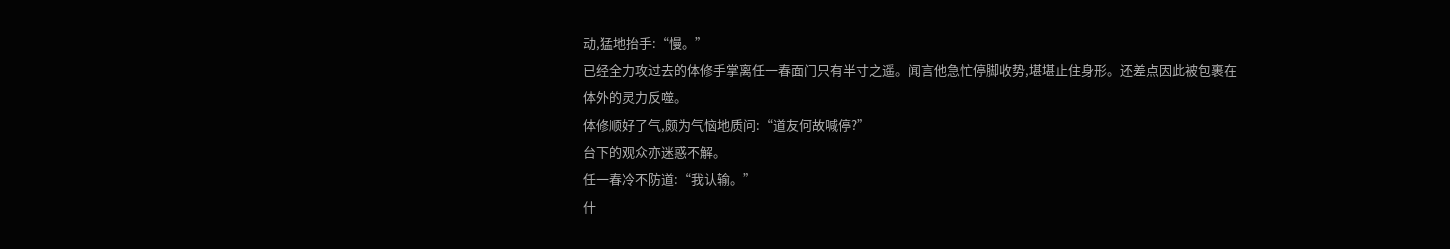动,猛地抬手:“慢。”
已经全力攻过去的体修手掌离任一春面门只有半寸之遥。闻言他急忙停脚收势,堪堪止住身形。还差点因此被包裹在体外的灵力反噬。
体修顺好了气,颇为气恼地质问:“道友何故喊停?”
台下的观众亦迷惑不解。
任一春冷不防道:“我认输。”
什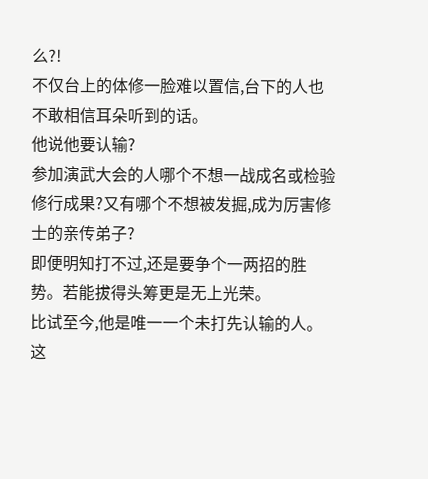么?!
不仅台上的体修一脸难以置信,台下的人也不敢相信耳朵听到的话。
他说他要认输?
参加演武大会的人哪个不想一战成名或检验修行成果?又有哪个不想被发掘,成为厉害修士的亲传弟子?
即便明知打不过,还是要争个一两招的胜势。若能拔得头筹更是无上光荣。
比试至今,他是唯一一个未打先认输的人。
这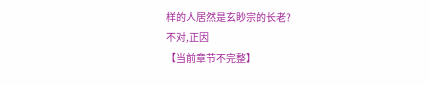样的人居然是玄眇宗的长老?
不对,正因
【当前章节不完整】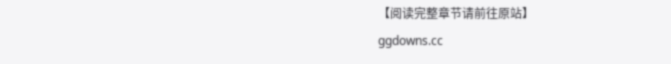【阅读完整章节请前往原站】
ggdowns.cc